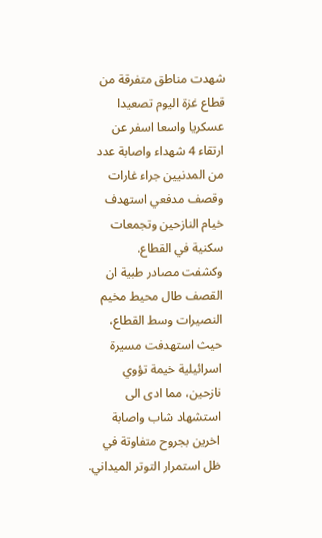شهدت مناطق متفرقة من قطاع غزة اليوم تصعيدا عسكريا واسعا اسفر عن ارتقاء 4 شهداء واصابة عدد من المدنيين جراء غارات وقصف مدفعي استهدف خيام النازحين وتجمعات سكنية في القطاع.
وكشفت مصادر طبية ان القصف طال محيط مخيم النصيرات وسط القطاع، حيث استهدفت مسيرة اسرائيلية خيمة تؤوي نازحين، مما ادى الى استشهاد شاب واصابة اخرين بجروح متفاوتة في ظل استمرار التوتر الميداني.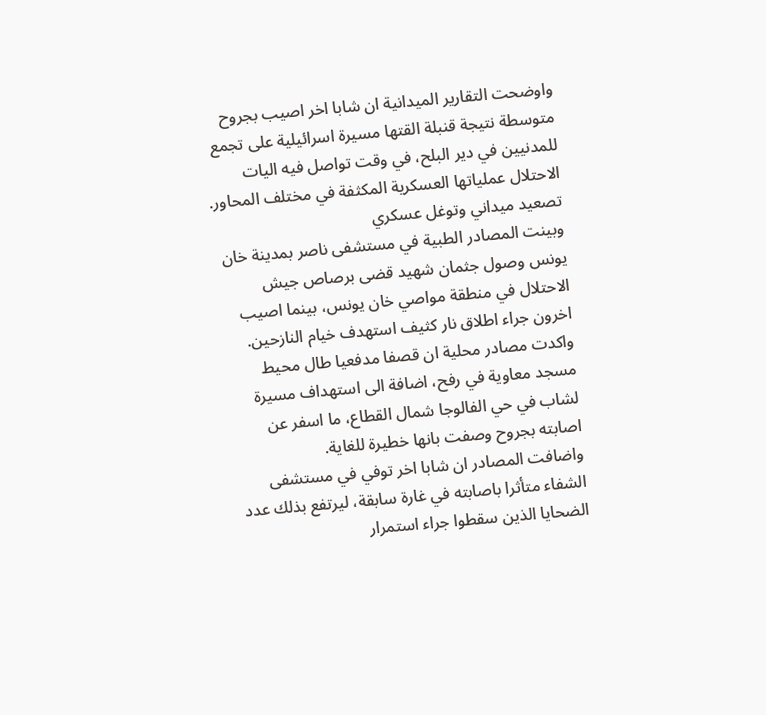واوضحت التقارير الميدانية ان شابا اخر اصيب بجروح متوسطة نتيجة قنبلة القتها مسيرة اسرائيلية على تجمع للمدنيين في دير البلح، في وقت تواصل فيه اليات الاحتلال عملياتها العسكرية المكثفة في مختلف المحاور.
تصعيد ميداني وتوغل عسكري
وبينت المصادر الطبية في مستشفى ناصر بمدينة خان يونس وصول جثمان شهيد قضى برصاص جيش الاحتلال في منطقة مواصي خان يونس، بينما اصيب اخرون جراء اطلاق نار كثيف استهدف خيام النازحين.
واكدت مصادر محلية ان قصفا مدفعيا طال محيط مسجد معاوية في رفح، اضافة الى استهداف مسيرة لشاب في حي الفالوجا شمال القطاع، ما اسفر عن اصابته بجروح وصفت بانها خطيرة للغاية.
واضافت المصادر ان شابا اخر توفي في مستشفى الشفاء متأثرا باصابته في غارة سابقة، ليرتفع بذلك عدد الضحايا الذين سقطوا جراء استمرار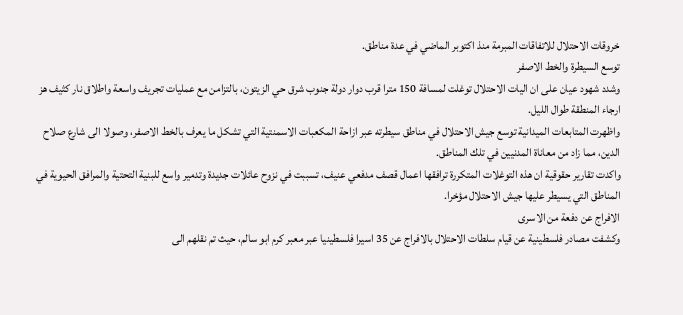خروقات الاحتلال للاتفاقات المبرمة منذ اكتوبر الماضي في عدة مناطق.
توسع السيطرة والخط الاصفر
وشدد شهود عيان على ان اليات الاحتلال توغلت لمسافة 150 مترا قرب دوار دولة جنوب شرق حي الزيتون، بالتزامن مع عمليات تجريف واسعة واطلاق نار كثيف هز ارجاء المنطقة طوال الليل.
واظهرت المتابعات الميدانية توسع جيش الاحتلال في مناطق سيطرته عبر ازاحة المكعبات الاسمنتية التي تشكل ما يعرف بالخط الاصفر، وصولا الى شارع صلاح الدين، مما زاد من معاناة المدنيين في تلك المناطق.
واكدت تقارير حقوقية ان هذه التوغلات المتكررة ترافقها اعمال قصف مدفعي عنيف، تسببت في نزوح عائلات جديدة وتدمير واسع للبنية التحتية والمرافق الحيوية في المناطق التي يسيطر عليها جيش الاحتلال مؤخرا.
الافراج عن دفعة من الاسرى
وكشفت مصادر فلسطينية عن قيام سلطات الاحتلال بالافراج عن 35 اسيرا فلسطينيا عبر معبر كرم ابو سالم، حيث تم نقلهم الى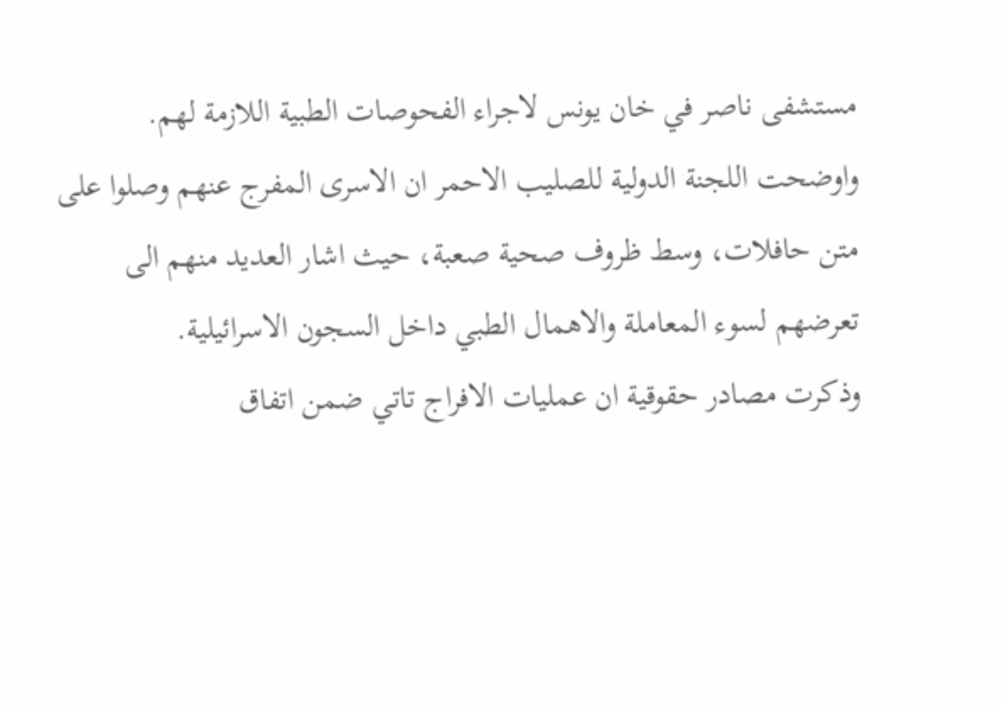مستشفى ناصر في خان يونس لاجراء الفحوصات الطبية اللازمة لهم.
واوضحت اللجنة الدولية للصليب الاحمر ان الاسرى المفرج عنهم وصلوا على متن حافلات، وسط ظروف صحية صعبة، حيث اشار العديد منهم الى تعرضهم لسوء المعاملة والاهمال الطبي داخل السجون الاسرائيلية.
وذكرت مصادر حقوقية ان عمليات الافراج تاتي ضمن اتفاق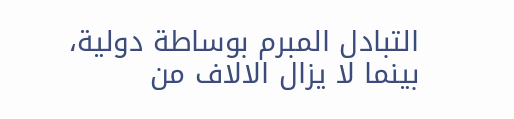التبادل المبرم بوساطة دولية، بينما لا يزال الالاف من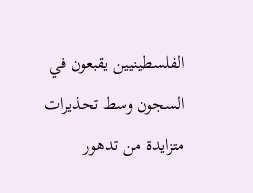الفلسطينيين يقبعون في السجون وسط تحذيرات متزايدة من تدهور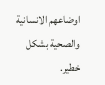اوضاعهم الانسانية والصحية بشكل خطير.